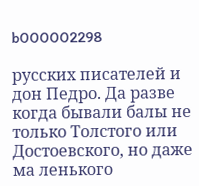b000002298

русских писателей и дон Педро. Да разве когда бывали балы не только Толстого или Достоевского, но даже ма ленького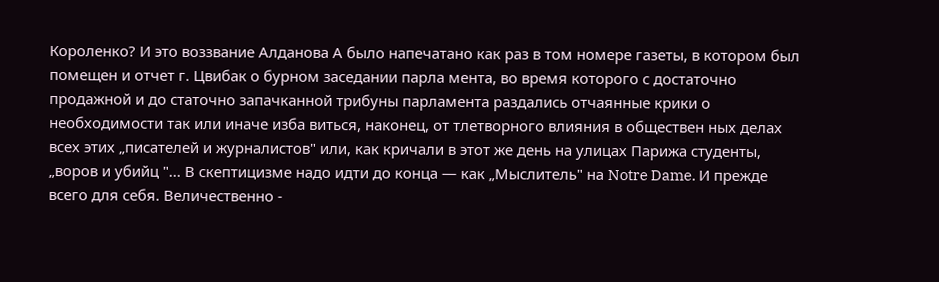Короленко? И это воззвание Алданова А было напечатано как раз в том номере газеты, в котором был помещен и отчет г. Цвибак о бурном заседании парла мента, во время которого с достаточно продажной и до статочно запачканной трибуны парламента раздались отчаянные крики о необходимости так или иначе изба виться, наконец, от тлетворного влияния в обществен ных делах всех этих „писателей и журналистов" или, как кричали в этот же день на улицах Парижа студенты, „воров и убийц "... В скептицизме надо идти до конца — как „Мыслитель" на Notre Dame. И прежде всего для себя. Величественно -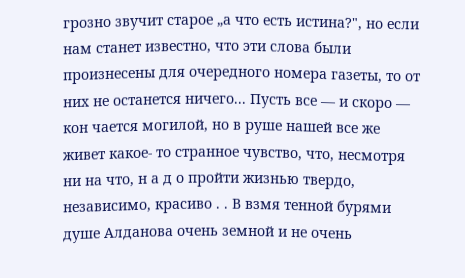грозно звучит старое „а что есть истина?", но если нам станет известно, что эти слова были произнесены для очередного номера газеты, то от них не останется ничего... Пусть все — и скоро — кон чается могилой, но в руше нашей все же живет какое- то странное чувство, что, несмотря ни на что, н а д о пройти жизнью твердо, независимо, красиво . . В взмя тенной бурями душе Алданова очень земной и не очень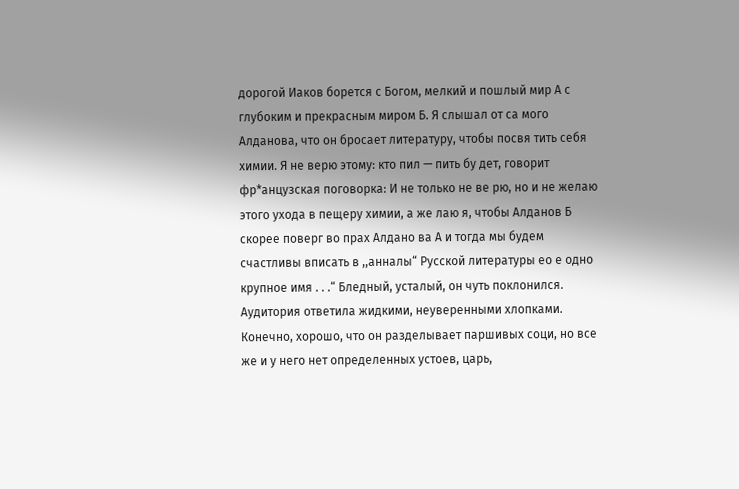дорогой Иаков борется с Богом, мелкий и пошлый мир А с глубоким и прекрасным миром Б. Я слышал от са мого Алданова, что он бросает литературу, чтобы посвя тить себя химии. Я не верю этому: кто пил — пить бу дет, говорит фр*анцузская поговорка: И не только не ве рю, но и не желаю этого ухода в пещеру химии, а же лаю я, чтобы Алданов Б скорее поверг во прах Алдано ва А и тогда мы будем счастливы вписать в ,,анналы“ Русской литературы еo е одно крупное имя . . .“ Бледный, усталый, он чуть поклонился. Аудитория ответила жидкими, неуверенными хлопками. Конечно, хорошо, что он разделывает паршивых соци, но все же и у него нет определенных устоев, царь,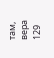там, вера 129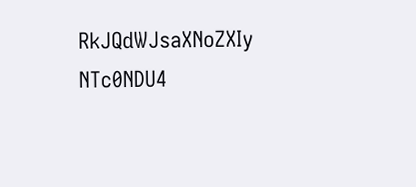RkJQdWJsaXNoZXIy NTc0NDU4